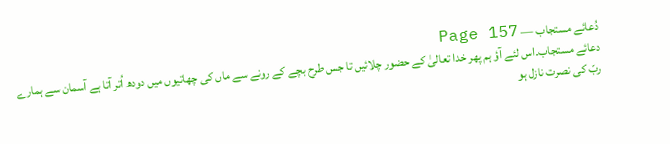دُعائے مستجاب — Page 157
دعائے مستجاب۔اس لئے آؤ ہم پھر خدا تعالیٰ کے حضور چلائیں تا جس طرح بچے کے رونے سے ماں کی چھاتیوں میں دودھ اُتر آتا ہے آسمان سے ہمارے ربّ کی نصرت نازل ہو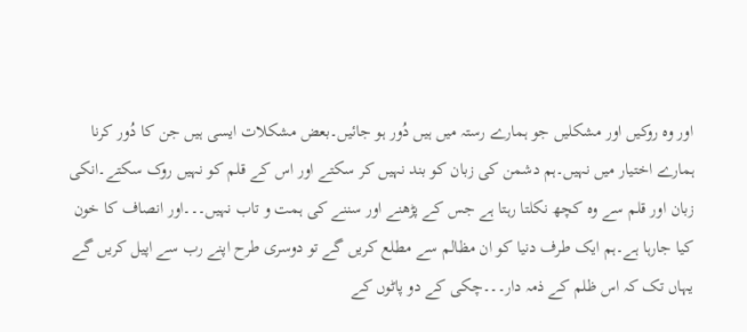اور وہ روکیں اور مشکلیں جو ہمارے رستہ میں ہیں دُور ہو جائیں۔بعض مشکلات ایسی ہیں جن کا دُور کرنا ہمارے اختیار میں نہیں۔ہم دشمن کی زبان کو بند نہیں کر سکتے اور اس کے قلم کو نہیں روک سکتے۔انکی زبان اور قلم سے وہ کچھ نکلتا رہتا ہے جس کے پڑھنے اور سننے کی ہمت و تاب نہیں۔۔۔اور انصاف کا خون کیا جارہا ہے۔ہم ایک طرف دنیا کو ان مظالم سے مطلع کریں گے تو دوسری طرح اپنے رب سے اپیل کریں گے یہاں تک کہ اس ظلم کے ذمہ دار۔۔۔چکی کے دو پاٹوں کے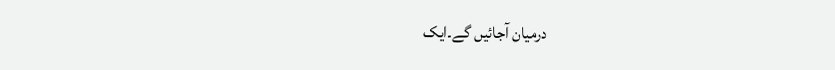درمیان آجائیں گے۔ایک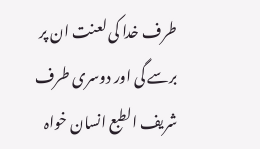طرف خدا کی لعنت ان پر برسے گی اور دوسری طرف شریف الطبع انسان خواہ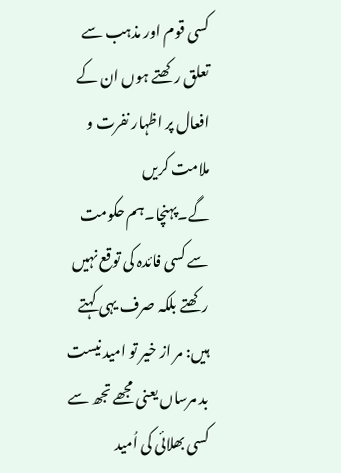کسی قوم اور مذہب سے تعلق رکھتے ہوں ان کے افعال پر اظہار نفرت و ملامت کریں گے۔پہنچا۔ہم حکومت سے کسی فائدہ کی توقع نہیں رکھتے بلکہ صرف یہی کہتے ہیں: مر از خیر تو امید نیست بد مرساں یعنی مجھے تجھ سے کسی بھلائی کی اُمید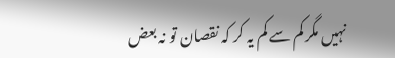نہیں مگر کم سے کم یہ کر کہ نقصان تو نہ بعض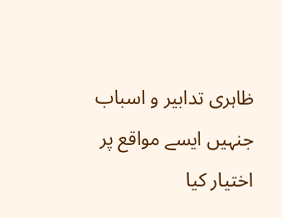ظاہری تدابیر و اسباب جنہیں ایسے مواقع پر اختیار کیا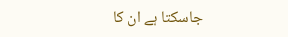جاسکتا ہے ان کا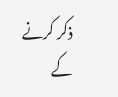ذکر کرنے کے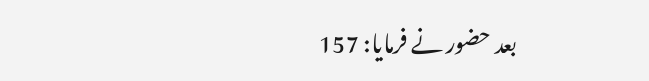بعد حضور نے فرمایا: 157